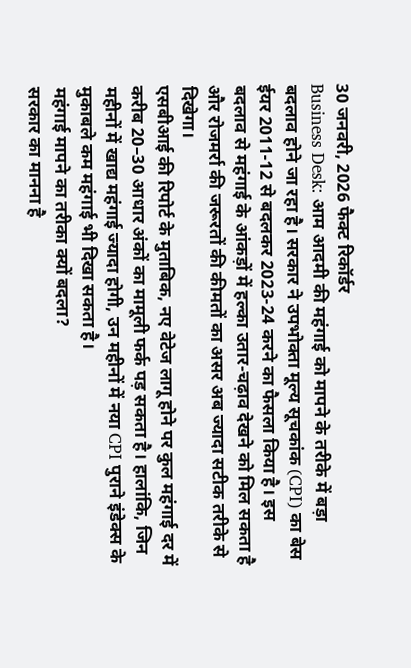30 जनवरी, 2026 फैक्ट रिकॉर्डर
Business Desk: आम आदमी की महंगाई को मापने के तरीके में बड़ा बदलाव होने जा रहा है। सरकार ने उपभोक्ता मूल्य सूचकांक (CPI) का बेस ईयर 2011-12 से बदलकर 2023-24 करने का फैसला किया है। इस बदलाव से महंगाई के आंकड़ों में हल्का उतार-चढ़ाव देखने को मिल सकता है और रोजमर्रा की जरूरतों की कीमतों का असर अब ज्यादा सटीक तरीके से दिखेगा।
एसबीआई की रिपोर्ट के मुताबिक, नए वेटेज लागू होने पर कुल महंगाई दर में करीब 20–30 आधार अंकों का मामूली फर्क पड़ सकता है। हालांकि, जिन महीनों में खाद्य महंगाई ज्यादा होगी, उन महीनों में नया CPI पुराने इंडेक्स के मुकाबले कम महंगाई भी दिखा सकता है।
महंगाई मापने का तरीका क्यों बदला?
सरकार का मानना है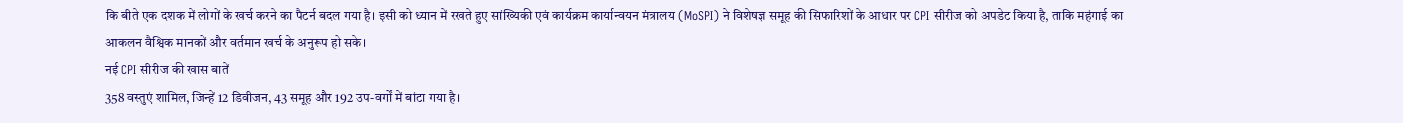कि बीते एक दशक में लोगों के खर्च करने का पैटर्न बदल गया है। इसी को ध्यान में रखते हुए सांख्यिकी एवं कार्यक्रम कार्यान्वयन मंत्रालय (MoSPI) ने विशेषज्ञ समूह की सिफारिशों के आधार पर CPI सीरीज को अपडेट किया है, ताकि महंगाई का आकलन वैश्विक मानकों और वर्तमान खर्च के अनुरूप हो सके।
नई CPI सीरीज की खास बातें
358 वस्तुएं शामिल, जिन्हें 12 डिवीजन, 43 समूह और 192 उप-वर्गों में बांटा गया है।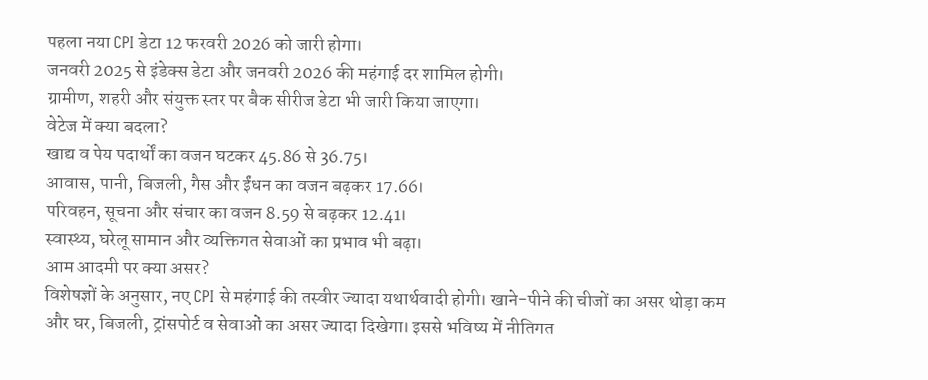पहला नया CPI डेटा 12 फरवरी 2026 को जारी होगा।
जनवरी 2025 से इंडेक्स डेटा और जनवरी 2026 की महंगाई दर शामिल होगी।
ग्रामीण, शहरी और संयुक्त स्तर पर बैक सीरीज डेटा भी जारी किया जाएगा।
वेटेज में क्या बदला?
खाद्य व पेय पदार्थों का वजन घटकर 45.86 से 36.75।
आवास, पानी, बिजली, गैस और ईंधन का वजन बढ़कर 17.66।
परिवहन, सूचना और संचार का वजन 8.59 से बढ़कर 12.41।
स्वास्थ्य, घरेलू सामान और व्यक्तिगत सेवाओं का प्रभाव भी बढ़ा।
आम आदमी पर क्या असर?
विशेषज्ञों के अनुसार, नए CPI से महंगाई की तस्वीर ज्यादा यथार्थवादी होगी। खाने-पीने की चीजों का असर थोड़ा कम और घर, बिजली, ट्रांसपोर्ट व सेवाओं का असर ज्यादा दिखेगा। इससे भविष्य में नीतिगत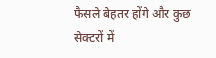फैसले बेहतर होंगे और कुछ सेक्टरों में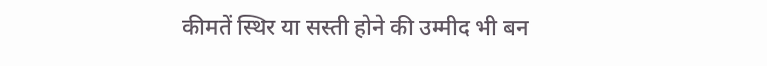कीमतें स्थिर या सस्ती होने की उम्मीद भी बन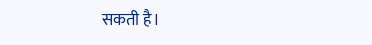सकती है।